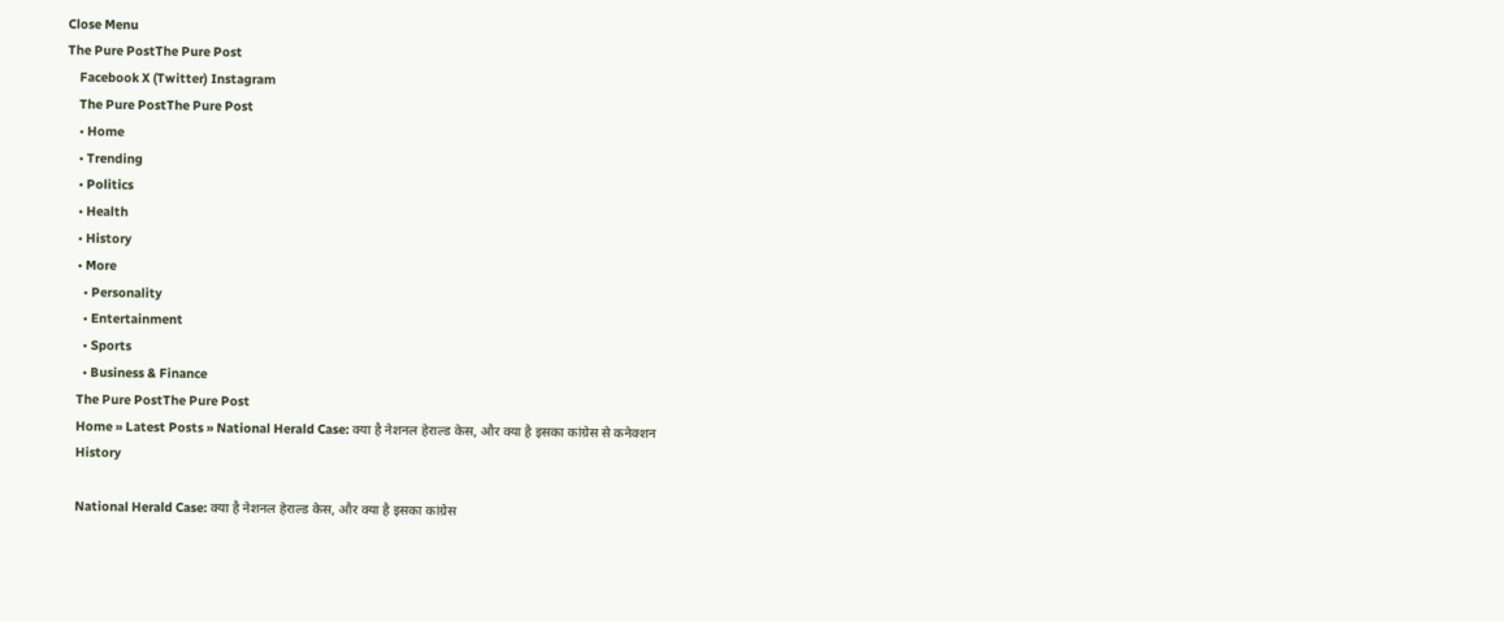Close Menu
The Pure PostThe Pure Post
    Facebook X (Twitter) Instagram
    The Pure PostThe Pure Post
    • Home
    • Trending
    • Politics
    • Health
    • History
    • More
      • Personality
      • Entertainment
      • Sports
      • Business & Finance
    The Pure PostThe Pure Post
    Home » Latest Posts » National Herald Case: क्या है नेशनल हेराल्ड केस, और क्या है इसका कांग्रेस से कनेक्शन
    History

    National Herald Case: क्या है नेशनल हेराल्ड केस, और क्या है इसका कांग्रेस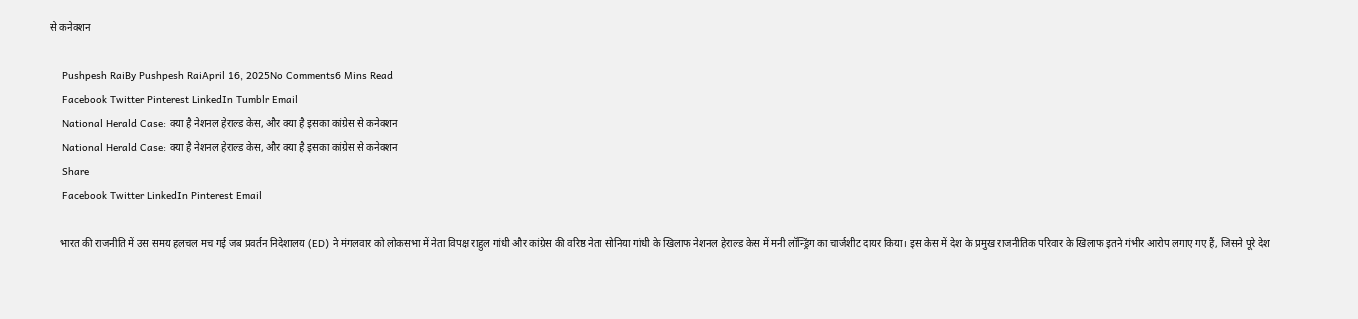से कनेक्शन

    Pushpesh RaiBy Pushpesh RaiApril 16, 2025No Comments6 Mins Read
    Facebook Twitter Pinterest LinkedIn Tumblr Email
    National Herald Case: क्या है नेशनल हेराल्ड केस, और क्या है इसका कांग्रेस से कनेक्शन
    National Herald Case: क्या है नेशनल हेराल्ड केस, और क्या है इसका कांग्रेस से कनेक्शन
    Share
    Facebook Twitter LinkedIn Pinterest Email

    भारत की राजनीति में उस समय हलचल मच गई जब प्रवर्तन निदेशालय (ED) ने मंगलवार को लोकसभा में नेता विपक्ष राहुल गांधी और कांग्रेस की वरिष्ठ नेता सोनिया गांधी के खिलाफ नेशनल हेराल्ड केस में मनी लॉन्ड्रिंग का चार्जशीट दायर किया। इस केस में देश के प्रमुख राजनीतिक परिवार के खिलाफ इतने गंभीर आरोप लगाए गए हैं, जिसने पूरे देश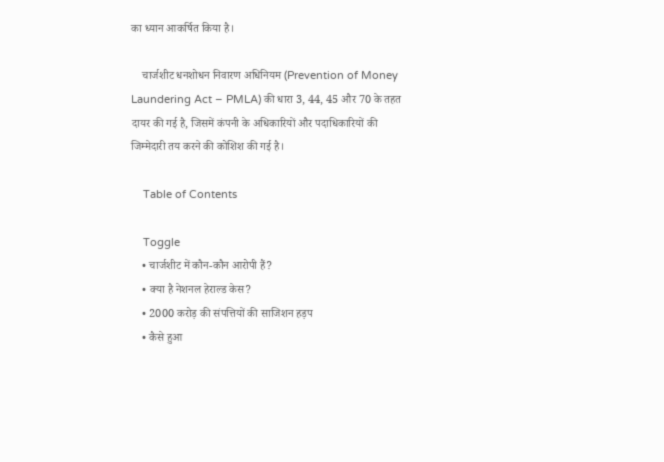का ध्यान आकर्षित किया है।

    चार्जशीट धनशोधन निवारण अधिनियम (Prevention of Money Laundering Act – PMLA) की धारा 3, 44, 45 और 70 के तहत दायर की गई है, जिसमें कंपनी के अधिकारियों और पदाधिकारियों की जिम्मेदारी तय करने की कोशिश की गई है।

    Table of Contents

    Toggle
    • चार्जशीट में कौन-कौन आरोपी हैं?
    • क्या है नेशनल हेराल्ड केस?
    • 2000 करोड़ की संपत्तियों की साजिशन हड़प
    • कैसे हुआ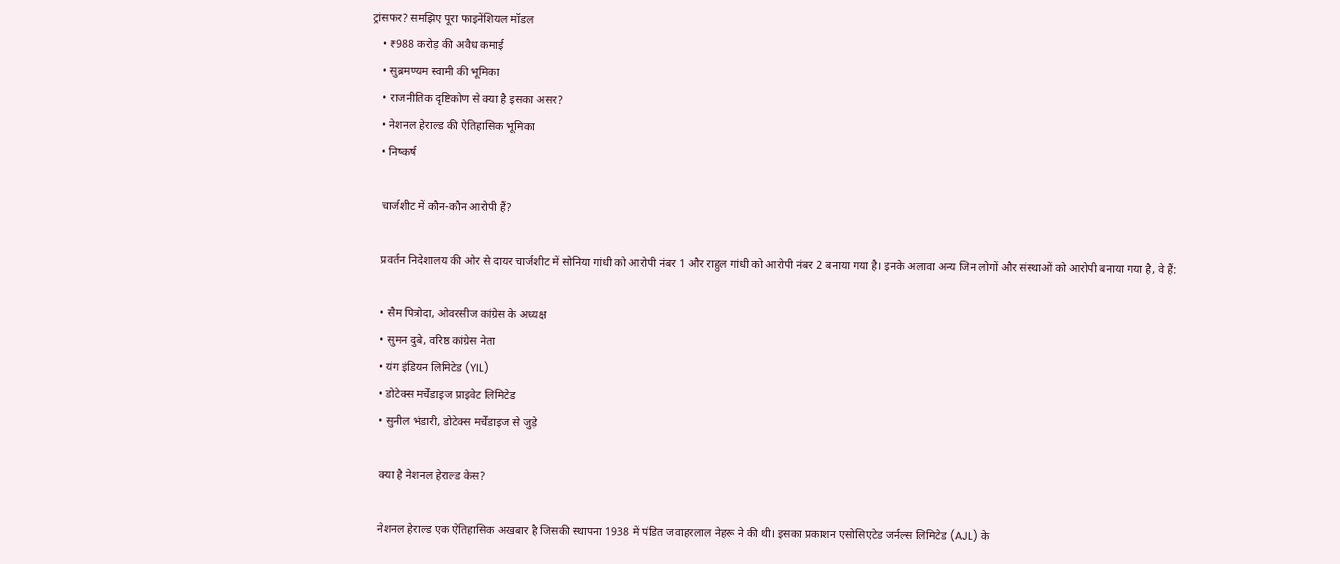ट्रांसफर? समझिए पूरा फाइनेंशियल मॉडल
    • ₹988 करोड़ की अवैध कमाई
    • सुब्रमण्यम स्वामी की भूमिका
    • राजनीतिक दृष्टिकोण से क्या है इसका असर?
    • नेशनल हेराल्ड की ऐतिहासिक भूमिका
    • निष्कर्ष

    चार्जशीट में कौन-कौन आरोपी हैं?

    प्रवर्तन निदेशालय की ओर से दायर चार्जशीट में सोनिया गांधी को आरोपी नंबर 1 और राहुल गांधी को आरोपी नंबर 2 बनाया गया है। इनके अलावा अन्य जिन लोगों और संस्थाओं को आरोपी बनाया गया है, वे हैं:

    • सैम पित्रोदा, ओवरसीज कांग्रेस के अध्यक्ष
    • सुमन दुबे, वरिष्ठ कांग्रेस नेता
    • यंग इंडियन लिमिटेड (YIL)
    • डोटेक्स मर्चेंडाइज प्राइवेट लिमिटेड
    • सुनील भंडारी, डोटेक्स मर्चेंडाइज से जुड़े

    क्या है नेशनल हेराल्ड केस?

    नेशनल हेराल्ड एक ऐतिहासिक अखबार है जिसकी स्थापना 1938 में पंडित जवाहरलाल नेहरू ने की थी। इसका प्रकाशन एसोसिएटेड जर्नल्स लिमिटेड (AJL) के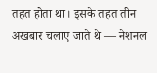तहत होता था। इसके तहत तीन अखबार चलाए जाते थे — नेशनल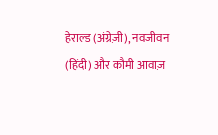हेराल्ड (अंग्रेज़ी), नवजीवन (हिंदी) और कौमी आवाज़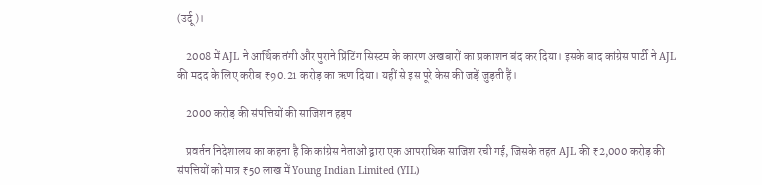(उर्दू)।

    2008 में AJL ने आर्थिक तंगी और पुराने प्रिंटिंग सिस्टम के कारण अखबारों का प्रकाशन बंद कर दिया। इसके बाद कांग्रेस पार्टी ने AJL की मदद के लिए करीब ₹90.21 करोड़ का ऋण दिया। यहीं से इस पूरे केस की जड़ें जुड़ती हैं।

    2000 करोड़ की संपत्तियों की साजिशन हड़प

    प्रवर्तन निदेशालय का कहना है कि कांग्रेस नेताओं द्वारा एक आपराधिक साजिश रची गई, जिसके तहत AJL की ₹2,000 करोड़ की संपत्तियों को मात्र ₹50 लाख में Young Indian Limited (YIL)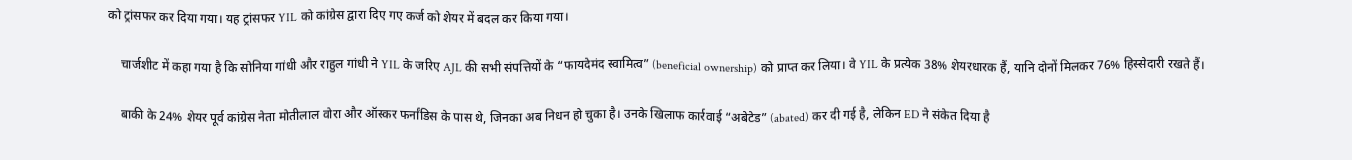को ट्रांसफर कर दिया गया। यह ट्रांसफर YIL को कांग्रेस द्वारा दिए गए कर्ज को शेयर में बदल कर किया गया।

    चार्जशीट में कहा गया है कि सोनिया गांधी और राहुल गांधी ने YIL के जरिए AJL की सभी संपत्तियों के “फायदेमंद स्वामित्व” (beneficial ownership) को प्राप्त कर लिया। वे YIL के प्रत्येक 38% शेयरधारक हैं, यानि दोनों मिलकर 76% हिस्सेदारी रखते हैं।

    बाकी के 24% शेयर पूर्व कांग्रेस नेता मोतीलाल वोरा और ऑस्कर फर्नांडिस के पास थे, जिनका अब निधन हो चुका है। उनके खिलाफ कार्रवाई “अबेटेड” (abated) कर दी गई है, लेकिन ED ने संकेत दिया है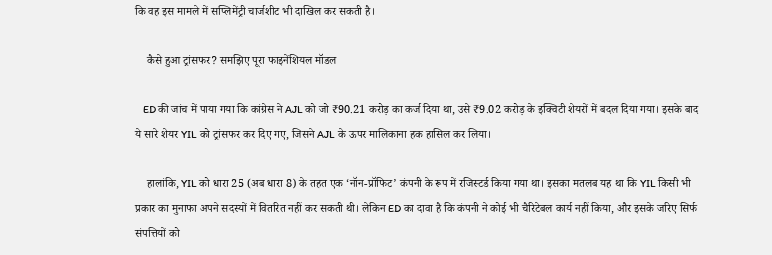कि वह इस मामले में सप्लिमेंट्री चार्जशीट भी दाखिल कर सकती है।

    कैसे हुआ ट्रांसफर? समझिए पूरा फाइनेंशियल मॉडल

    ED की जांच में पाया गया कि कांग्रेस ने AJL को जो ₹90.21 करोड़ का कर्ज दिया था, उसे ₹9.02 करोड़ के इक्विटी शेयरों में बदल दिया गया। इसके बाद ये सारे शेयर YIL को ट्रांसफर कर दिए गए, जिसने AJL के ऊपर मालिकाना हक हासिल कर लिया।

    हालांकि, YIL को धारा 25 (अब धारा 8) के तहत एक ‘नॉन-प्रॉफिट’ कंपनी के रूप में रजिस्टर्ड किया गया था। इसका मतलब यह था कि YIL किसी भी प्रकार का मुनाफा अपने सदस्यों में वितरित नहीं कर सकती थी। लेकिन ED का दावा है कि कंपनी ने कोई भी चैरिटेबल कार्य नहीं किया, और इसके जरिए सिर्फ संपत्तियों को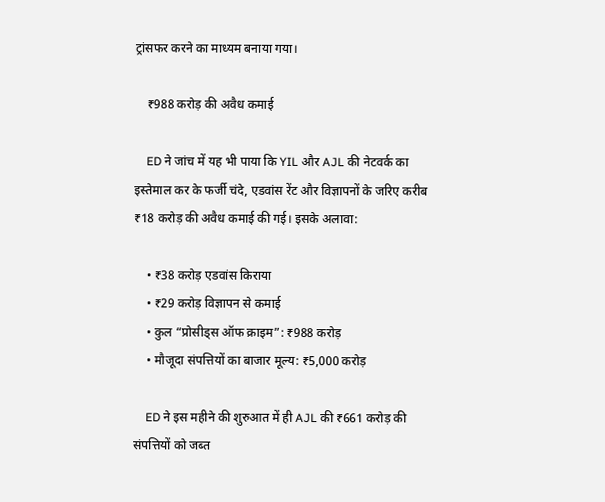ट्रांसफर करने का माध्यम बनाया गया।

    ₹988 करोड़ की अवैध कमाई

    ED ने जांच में यह भी पाया कि YIL और AJL की नेटवर्क का इस्तेमाल कर के फर्जी चंदे, एडवांस रेंट और विज्ञापनों के जरिए करीब ₹18 करोड़ की अवैध कमाई की गई। इसके अलावा:

    • ₹38 करोड़ एडवांस किराया
    • ₹29 करोड़ विज्ञापन से कमाई
    • कुल “प्रोसीड्स ऑफ क्राइम”: ₹988 करोड़
    • मौजूदा संपत्तियों का बाजार मूल्य: ₹5,000 करोड़

    ED ने इस महीने की शुरुआत में ही AJL की ₹661 करोड़ की संपत्तियों को जब्त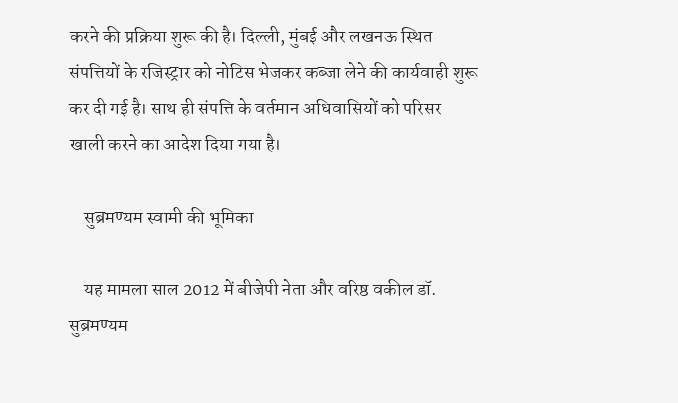करने की प्रक्रिया शुरू की है। दिल्ली, मुंबई और लखनऊ स्थित संपत्तियों के रजिस्ट्रार को नोटिस भेजकर कब्जा लेने की कार्यवाही शुरू कर दी गई है। साथ ही संपत्ति के वर्तमान अधिवासियों को परिसर खाली करने का आदेश दिया गया है।

    सुब्रमण्यम स्वामी की भूमिका

    यह मामला साल 2012 में बीजेपी नेता और वरिष्ठ वकील डॉ. सुब्रमण्यम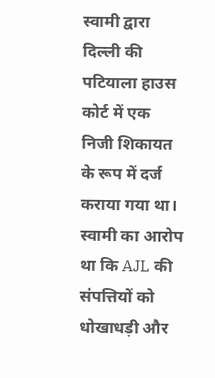स्वामी द्वारा दिल्ली की पटियाला हाउस कोर्ट में एक निजी शिकायत के रूप में दर्ज कराया गया था। स्वामी का आरोप था कि AJL की संपत्तियों को धोखाधड़ी और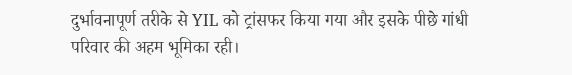दुर्भावनापूर्ण तरीके से YIL को ट्रांसफर किया गया और इसके पीछे गांधी परिवार की अहम भूमिका रही।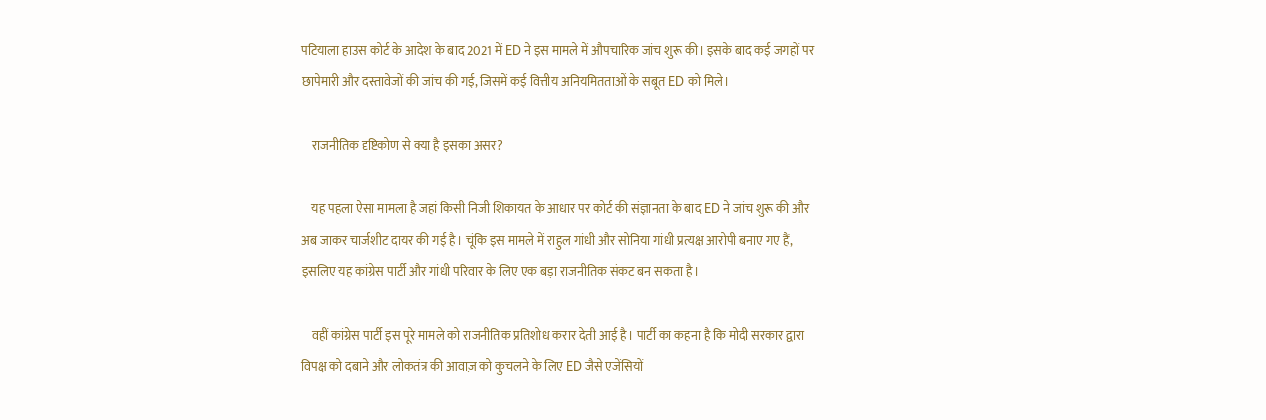पटियाला हाउस कोर्ट के आदेश के बाद 2021 में ED ने इस मामले में औपचारिक जांच शुरू की। इसके बाद कई जगहों पर छापेमारी और दस्तावेजों की जांच की गई, जिसमें कई वित्तीय अनियमितताओं के सबूत ED को मिले।

    राजनीतिक दृष्टिकोण से क्या है इसका असर?

    यह पहला ऐसा मामला है जहां किसी निजी शिकायत के आधार पर कोर्ट की संज्ञानता के बाद ED ने जांच शुरू की और अब जाकर चार्जशीट दायर की गई है। चूंकि इस मामले में राहुल गांधी और सोनिया गांधी प्रत्यक्ष आरोपी बनाए गए हैं, इसलिए यह कांग्रेस पार्टी और गांधी परिवार के लिए एक बड़ा राजनीतिक संकट बन सकता है।

    वहीं कांग्रेस पार्टी इस पूरे मामले को राजनीतिक प्रतिशोध करार देती आई है। पार्टी का कहना है कि मोदी सरकार द्वारा विपक्ष को दबाने और लोकतंत्र की आवाज़ को कुचलने के लिए ED जैसे एजेंसियों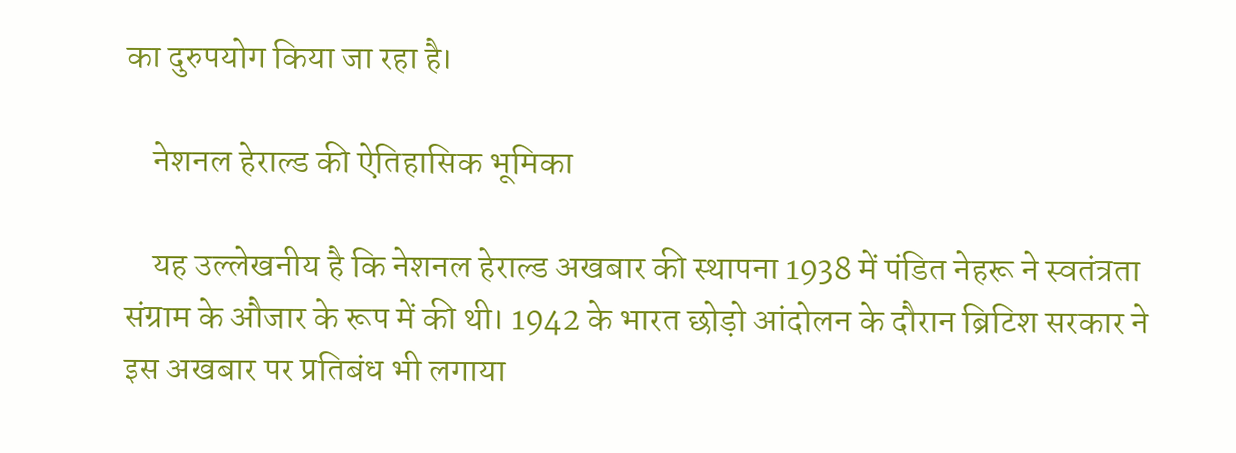का दुरुपयोग किया जा रहा है।

    नेशनल हेराल्ड की ऐतिहासिक भूमिका

    यह उल्लेखनीय है कि नेशनल हेराल्ड अखबार की स्थापना 1938 में पंडित नेहरू ने स्वतंत्रता संग्राम के औजार के रूप में की थी। 1942 के भारत छोड़ो आंदोलन के दौरान ब्रिटिश सरकार ने इस अखबार पर प्रतिबंध भी लगाया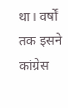था। वर्षों तक इसने कांग्रेस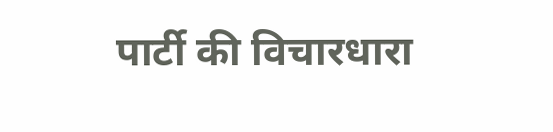पार्टी की विचारधारा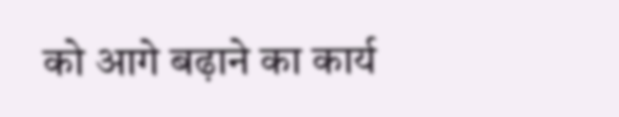को आगे बढ़ाने का कार्य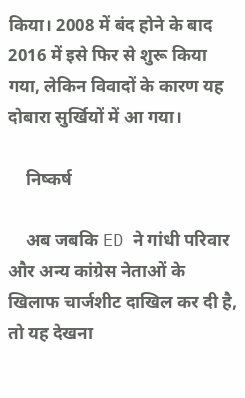किया। 2008 में बंद होने के बाद 2016 में इसे फिर से शुरू किया गया, लेकिन विवादों के कारण यह दोबारा सुर्खियों में आ गया।

    निष्कर्ष

    अब जबकि ED ने गांधी परिवार और अन्य कांग्रेस नेताओं के खिलाफ चार्जशीट दाखिल कर दी है, तो यह देखना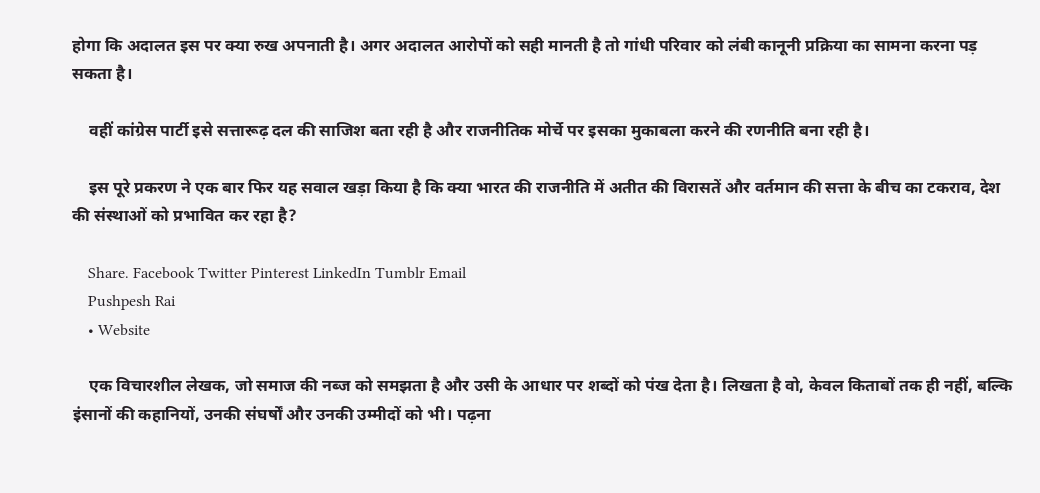होगा कि अदालत इस पर क्या रुख अपनाती है। अगर अदालत आरोपों को सही मानती है तो गांधी परिवार को लंबी कानूनी प्रक्रिया का सामना करना पड़ सकता है।

    वहीं कांग्रेस पार्टी इसे सत्तारूढ़ दल की साजिश बता रही है और राजनीतिक मोर्चे पर इसका मुकाबला करने की रणनीति बना रही है।

    इस पूरे प्रकरण ने एक बार फिर यह सवाल खड़ा किया है कि क्या भारत की राजनीति में अतीत की विरासतें और वर्तमान की सत्ता के बीच का टकराव, देश की संस्थाओं को प्रभावित कर रहा है?

    Share. Facebook Twitter Pinterest LinkedIn Tumblr Email
    Pushpesh Rai
    • Website

    एक विचारशील लेखक, जो समाज की नब्ज को समझता है और उसी के आधार पर शब्दों को पंख देता है। लिखता है वो, केवल किताबों तक ही नहीं, बल्कि इंसानों की कहानियों, उनकी संघर्षों और उनकी उम्मीदों को भी। पढ़ना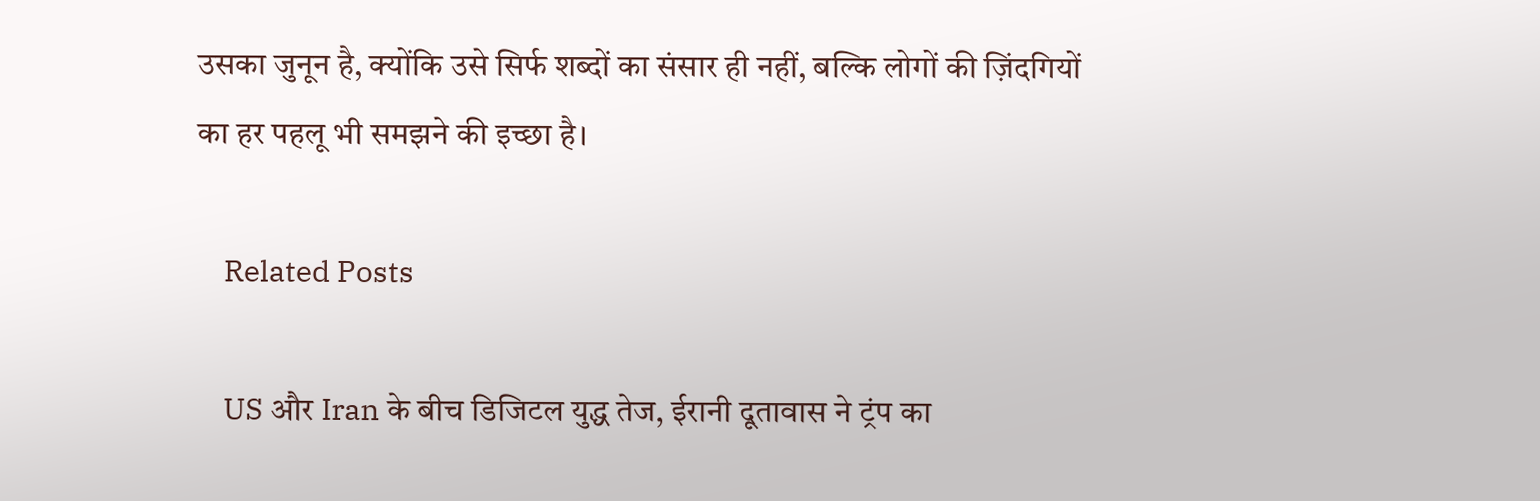उसका जुनून है, क्योंकि उसे सिर्फ शब्दों का संसार ही नहीं, बल्कि लोगों की ज़िंदगियों का हर पहलू भी समझने की इच्छा है।

    Related Posts

    US और Iran के बीच डिजिटल युद्ध तेज, ईरानी दूतावास ने ट्रंप का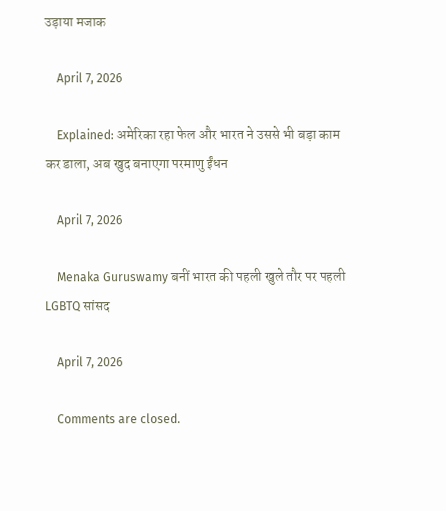उड़ाया मजाक

    April 7, 2026

    Explained: अमेरिका रहा फेल और भारत ने उससे भी बड़ा काम कर डाला, अब खुद बनाएगा परमाणु ईंधन

    April 7, 2026

    Menaka Guruswamy बनीं भारत की पहली खुले तौर पर पहली LGBTQ सांसद

    April 7, 2026

    Comments are closed.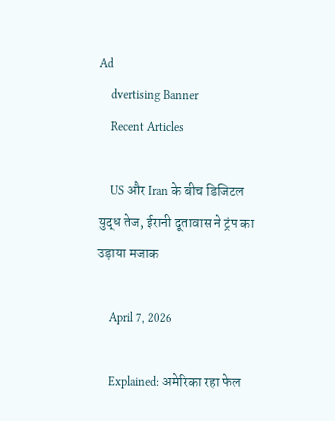Ad
    dvertising Banner
    Recent Articles

    US और Iran के बीच डिजिटल युद्ध तेज, ईरानी दूतावास ने ट्रंप का उड़ाया मजाक

    April 7, 2026

    Explained: अमेरिका रहा फेल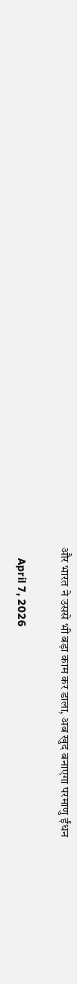और भारत ने उससे भी बड़ा काम कर डाला, अब खुद बनाएगा परमाणु ईंधन

    April 7, 2026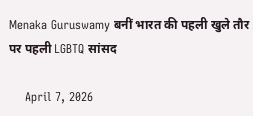Menaka Guruswamy बनीं भारत की पहली खुले तौर पर पहली LGBTQ सांसद

    April 7, 2026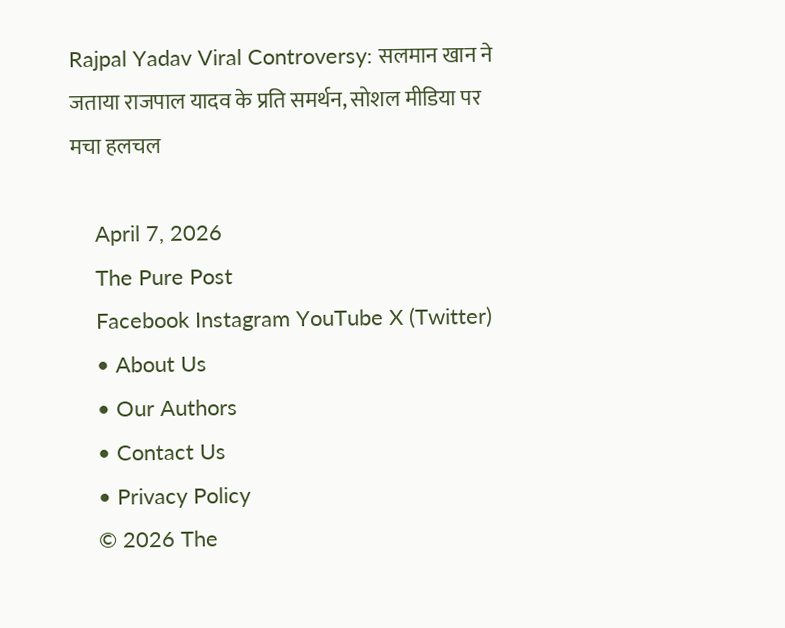Rajpal Yadav Viral Controversy: सलमान खान ने जताया राजपाल यादव के प्रति समर्थन, सोशल मीडिया पर मचा हलचल

    April 7, 2026
    The Pure Post
    Facebook Instagram YouTube X (Twitter)
    • About Us
    • Our Authors
    • Contact Us
    • Privacy Policy
    © 2026 The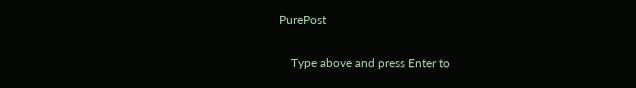PurePost

    Type above and press Enter to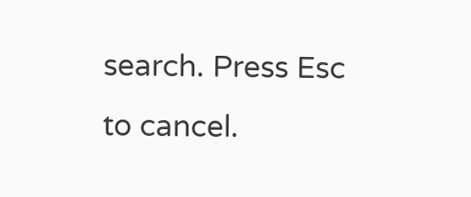search. Press Esc to cancel.